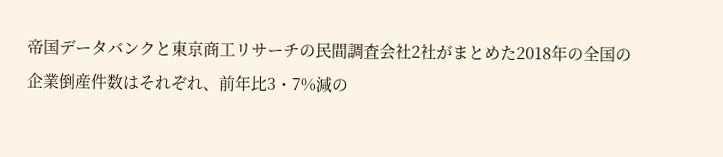帝国データバンクと東京商工リサーチの民間調査会社2社がまとめた2018年の全国の企業倒産件数はそれぞれ、前年比3・7%減の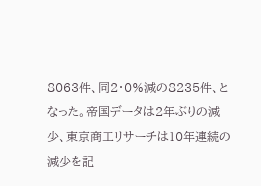8063件、同2・0%減の8235件、となった。帝国データは2年ぶりの減少、東京商工リサーチは10年連続の減少を記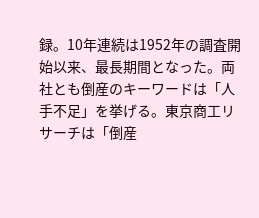録。10年連続は1952年の調査開始以来、最長期間となった。両社とも倒産のキーワードは「人手不足」を挙げる。東京商工リサーチは「倒産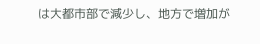は大都市部で減少し、地方で増加が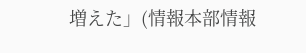増えた」(情報本部情報